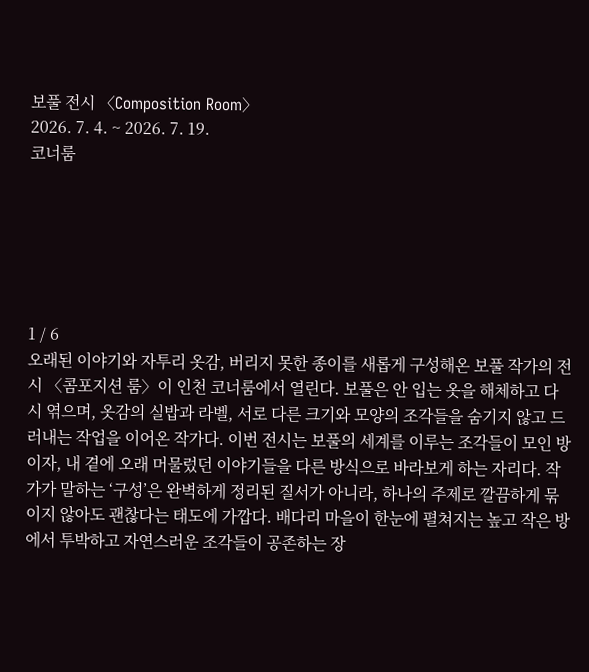보풀 전시 〈Composition Room〉
2026. 7. 4. ~ 2026. 7. 19.
코너룸






1 / 6
오래된 이야기와 자투리 옷감, 버리지 못한 종이를 새롭게 구성해온 보풀 작가의 전시 〈콤포지션 룸〉이 인천 코너룸에서 열린다. 보풀은 안 입는 옷을 해체하고 다시 엮으며, 옷감의 실밥과 라벨, 서로 다른 크기와 모양의 조각들을 숨기지 않고 드러내는 작업을 이어온 작가다. 이번 전시는 보풀의 세계를 이루는 조각들이 모인 방이자, 내 곁에 오래 머물렀던 이야기들을 다른 방식으로 바라보게 하는 자리다. 작가가 말하는 ‘구성’은 완벽하게 정리된 질서가 아니라, 하나의 주제로 깔끔하게 묶이지 않아도 괜찮다는 태도에 가깝다. 배다리 마을이 한눈에 펼쳐지는 높고 작은 방에서 투박하고 자연스러운 조각들이 공존하는 장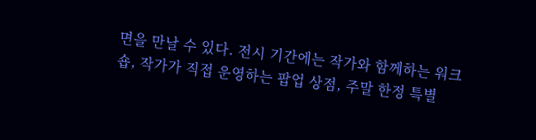면을 만날 수 있다. 전시 기간에는 작가와 함께하는 워크숍, 작가가 직접 운영하는 팝업 상점, 주말 한정 특별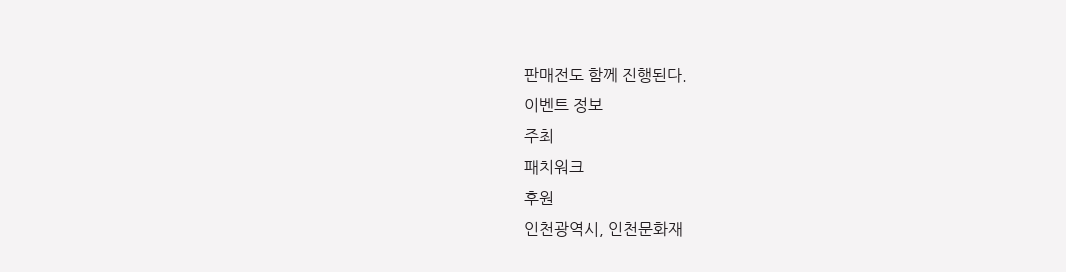판매전도 함께 진행된다.
이벤트 정보
주최
패치워크
후원
인천광역시, 인천문화재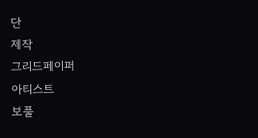단
제작
그리드페이퍼
아티스트
보풀